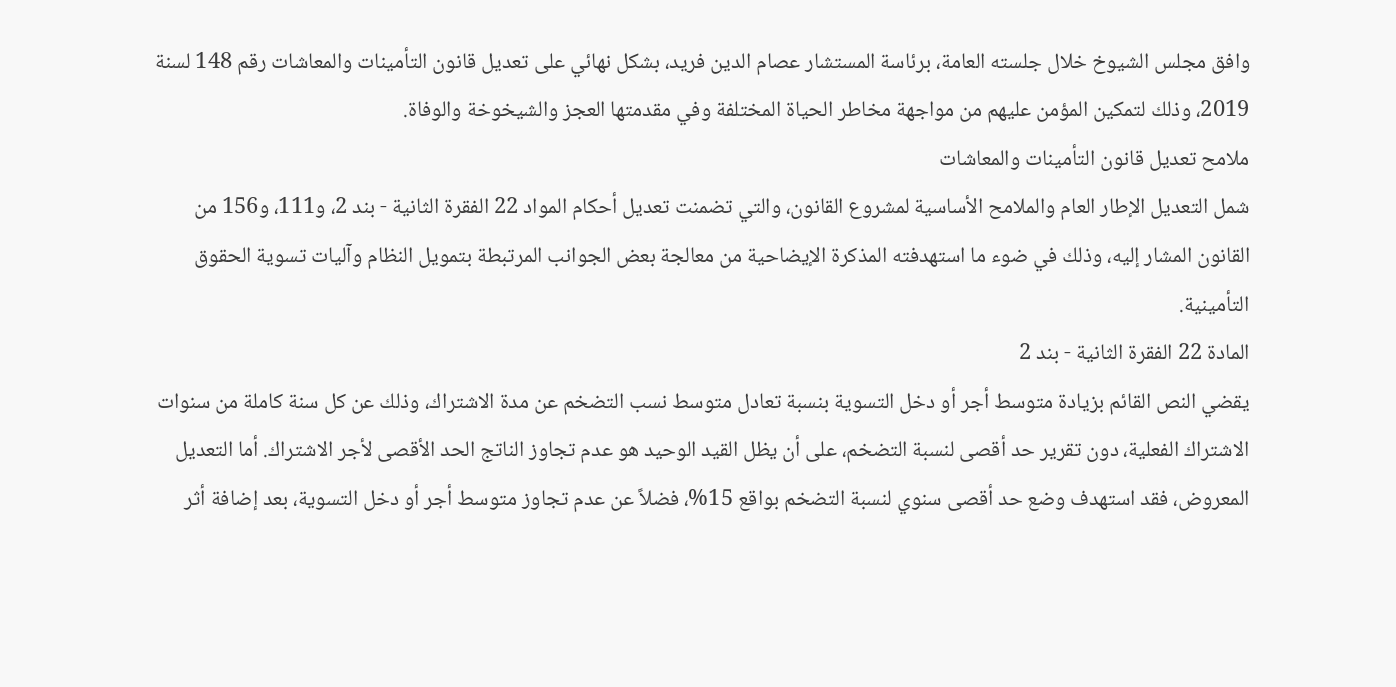وافق مجلس الشيوخ خلال جلسته العامة، برئاسة المستشار عصام الدين فريد، بشكل نهائي على تعديل قانون التأمينات والمعاشات رقم 148 لسنة 2019، وذلك لتمكين المؤمن عليهم من مواجهة مخاطر الحياة المختلفة وفي مقدمتها العجز والشيخوخة والوفاة.
ملامح تعديل قانون التأمينات والمعاشات
شمل التعديل الإطار العام والملامح الأساسية لمشروع القانون، والتي تضمنت تعديل أحكام المواد 22 الفقرة الثانية - بند 2، و111، و156 من القانون المشار إليه، وذلك في ضوء ما استهدفته المذكرة الإيضاحية من معالجة بعض الجوانب المرتبطة بتمويل النظام وآليات تسوية الحقوق التأمينية.
المادة 22 الفقرة الثانية - بند 2
يقضي النص القائم بزيادة متوسط أجر أو دخل التسوية بنسبة تعادل متوسط نسب التضخم عن مدة الاشتراك، وذلك عن كل سنة كاملة من سنوات الاشتراك الفعلية، دون تقرير حد أقصى لنسبة التضخم، على أن يظل القيد الوحيد هو عدم تجاوز الناتج الحد الأقصى لأجر الاشتراك. أما التعديل المعروض، فقد استهدف وضع حد أقصى سنوي لنسبة التضخم بواقع 15%، فضلاً عن عدم تجاوز متوسط أجر أو دخل التسوية، بعد إضافة أثر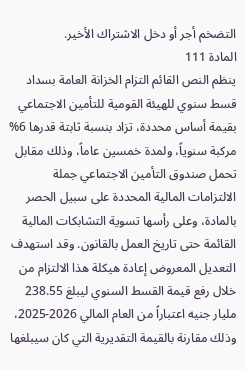التضخم أجر أو دخل الاشتراك الأخير.
المادة 111
ينظم النص القائم التزام الخزانة العامة بسداد قسط سنوي للهيئة القومية للتأمين الاجتماعي بقيمة أساس محددة، تزاد بنسبة ثابتة قدرها 6% مركبة سنوياً، ولمدة خمسين عاماً، وذلك مقابل تحمل صندوق التأمين الاجتماعي جملة الالتزامات المالية المحددة على سبيل الحصر بالمادة، وعلى رأسها تسوية التشابكات المالية القائمة حتى تاريخ العمل بالقانون. وقد استهدف التعديل المعروض إعادة هيكلة هذا الالتزام من خلال رفع قيمة القسط السنوي ليبلغ 238.55 مليار جنيه اعتباراً من العام المالي 2026-2025، وذلك مقارنة بالقيمة التقديرية التي كان سيبلغها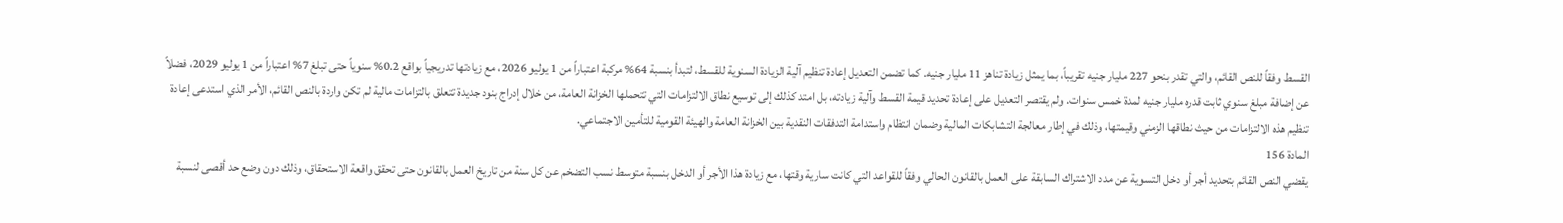القسط وفقاً للنص القائم، والتي تقدر بنحو 227 مليار جنيه تقريباً، بما يمثل زيادة تناهز 11 مليار جنيه. كما تضمن التعديل إعادة تنظيم آلية الزيادة السنوية للقسط، لتبدأ بنسبة 64% مركبة اعتباراً من 1 يوليو 2026، مع زيادتها تدريجياً بواقع 0.2% سنوياً حتى تبلغ 7% اعتباراً من 1 يوليو 2029، فضلاً عن إضافة مبلغ سنوي ثابت قدره مليار جنيه لمدة خمس سنوات. ولم يقتصر التعديل على إعادة تحديد قيمة القسط وآلية زيادته، بل امتد كذلك إلى توسيع نطاق الالتزامات التي تتحملها الخزانة العامة، من خلال إدراج بنود جديدة تتعلق بالتزامات مالية لم تكن واردة بالنص القائم، الأمر الذي استدعى إعادة تنظيم هذه الالتزامات من حيث نطاقها الزمني وقيمتها، وذلك في إطار معالجة التشابكات المالية وضمان انتظام واستدامة التدفقات النقدية بين الخزانة العامة والهيئة القومية للتأمين الاجتماعي.
المادة 156
يقضي النص القائم بتحديد أجر أو دخل التسوية عن مدد الاشتراك السابقة على العمل بالقانون الحالي وفقاً للقواعد التي كانت سارية وقتها، مع زيادة هذا الأجر أو الدخل بنسبة متوسط نسب التضخم عن كل سنة من تاريخ العمل بالقانون حتى تحقق واقعة الاستحقاق، وذلك دون وضع حد أقصى لنسبة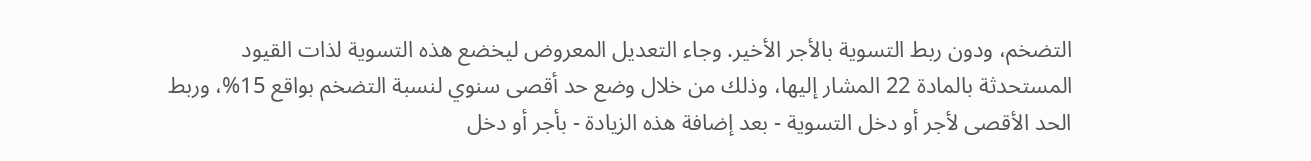التضخم، ودون ربط التسوية بالأجر الأخير. وجاء التعديل المعروض ليخضع هذه التسوية لذات القيود المستحدثة بالمادة 22 المشار إليها، وذلك من خلال وضع حد أقصى سنوي لنسبة التضخم بواقع 15%، وربط الحد الأقصى لأجر أو دخل التسوية - بعد إضافة هذه الزيادة - بأجر أو دخل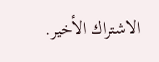الاشتراك الأخير.